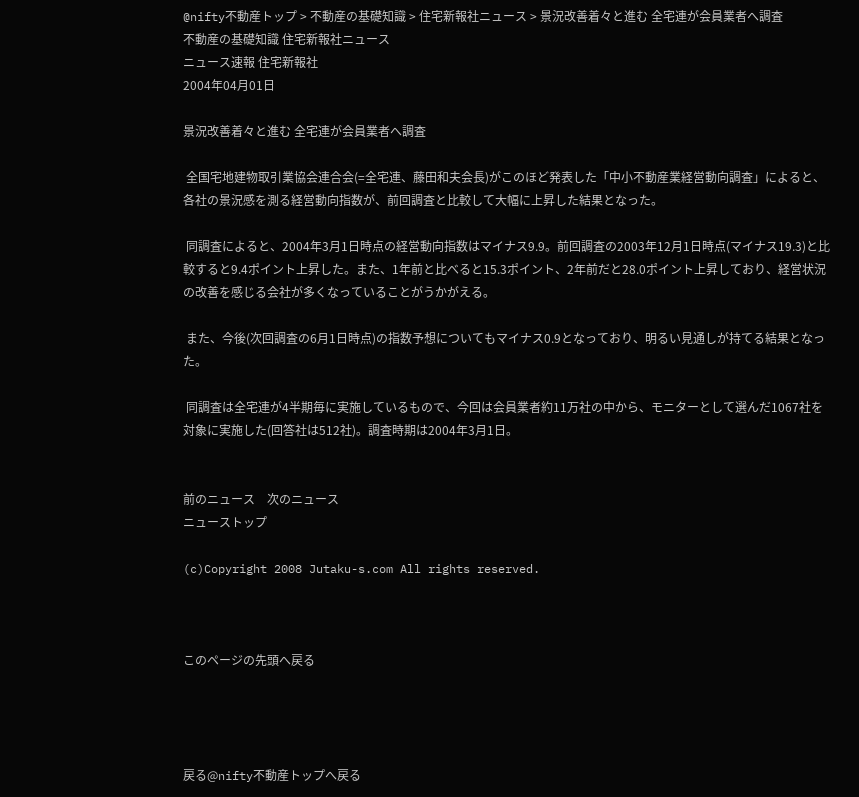@nifty不動産トップ > 不動産の基礎知識 > 住宅新報社ニュース > 景況改善着々と進む 全宅連が会員業者へ調査
不動産の基礎知識 住宅新報社ニュース
ニュース速報 住宅新報社
2004年04月01日

景況改善着々と進む 全宅連が会員業者へ調査

 全国宅地建物取引業協会連合会(=全宅連、藤田和夫会長)がこのほど発表した「中小不動産業経営動向調査」によると、各社の景況感を測る経営動向指数が、前回調査と比較して大幅に上昇した結果となった。

 同調査によると、2004年3月1日時点の経営動向指数はマイナス9.9。前回調査の2003年12月1日時点(マイナス19.3)と比較すると9.4ポイント上昇した。また、1年前と比べると15.3ポイント、2年前だと28.0ポイント上昇しており、経営状況の改善を感じる会社が多くなっていることがうかがえる。

 また、今後(次回調査の6月1日時点)の指数予想についてもマイナス0.9となっており、明るい見通しが持てる結果となった。

 同調査は全宅連が4半期毎に実施しているもので、今回は会員業者約11万社の中から、モニターとして選んだ1067社を対象に実施した(回答社は512社)。調査時期は2004年3月1日。


前のニュース    次のニュース
ニューストップ

(c)Copyright 2008 Jutaku-s.com All rights reserved.



このページの先頭へ戻る




戻る@nifty不動産トップへ戻る